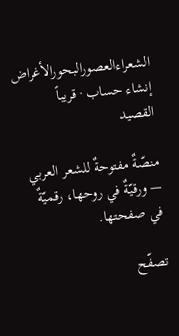الشعراءالعصورالبحورالأغراض
إنشاء حساب · قريباً
القصيد

منصّةٌ مفتوحةٌ للشعر العربي — ورقيّةٌ في روحها، رقميّةٌ في صفحتها.

تصفّح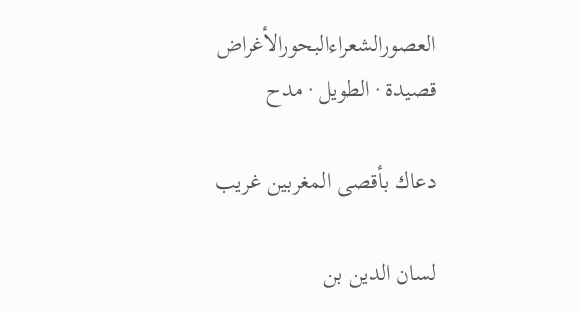العصورالشعراءالبحورالأغراض
قصيدة · الطويل · مدح

دعاك بأقصى المغربين غريب

لسان الدين بن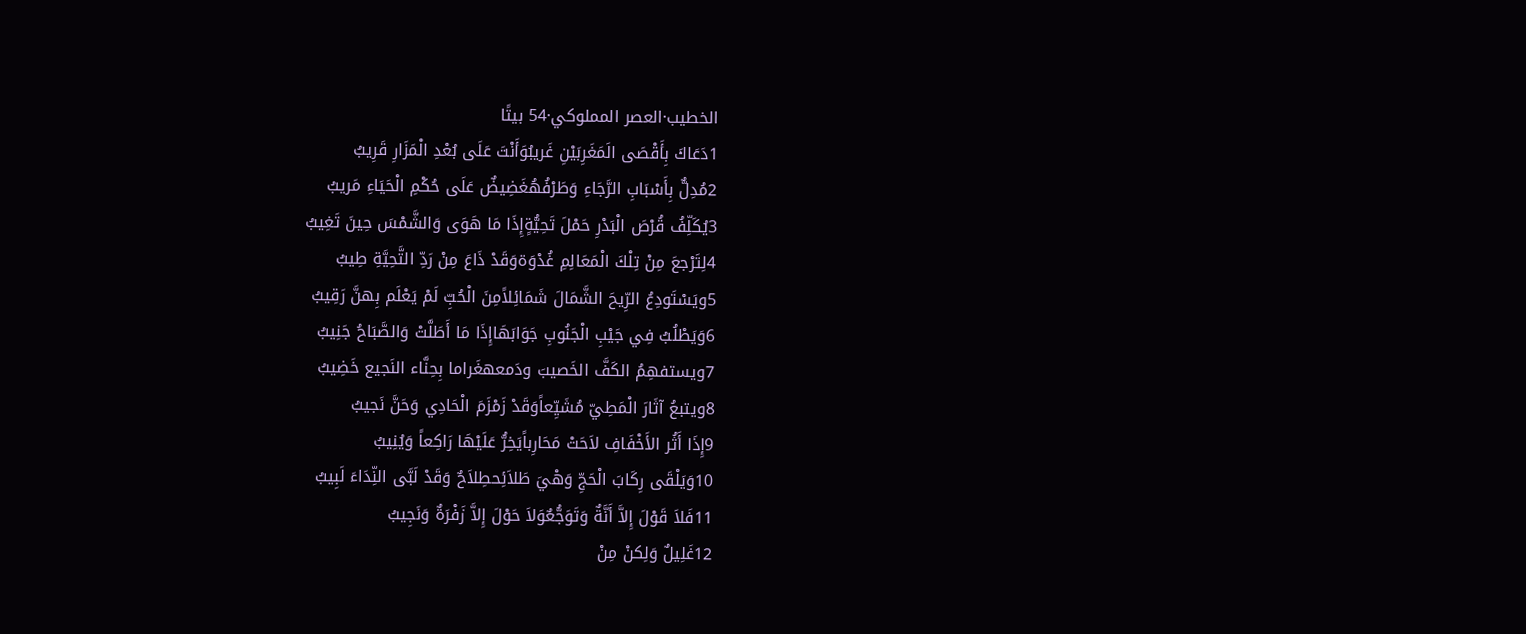الخطيب·العصر المملوكي·54 بيتًا
1دَعَاكَ بِأَقْصَى الَمَغَرِبَيْنِ غَريبُوَأَنْتَ عَلَى بُعْدِ الْمَزَارِ قَرِيبُ
2مُدِلٌّ بِأَسْبَابِ الرَّجَاءِ وَطَرْفُهُغَضِيضٌ عَلَى حُكْمِ الْحَيَاءِ مَريبُ
3يُكَلِّفُ قُرْصَ الْبَدْرِ حَمْلَ تَحِيُّةٍإِذَا مَا هَوَى وَالشَّمْسَ حِينَ تَغِيبُ
4لِتَرْجعَ مِنْ تِلْكَ الْمَعَالِمِ غُدْوَةوَقَدْ ذَاعَ مِنْ رَدِّ التَّحِيَّةِ طِيبُ
5ويَسْتَودِعُ الرِّيحَ الشَّمَالَ شَمَائِلاًمِنَ الْحُبِّ لَمْ يَعْلَم بِهنَّ رَقِيبُ
6وَيَطْلُبُ فِي جَيْبِ الْجَنُوبِ جَوَابَهَاإِذَا مَا أَطَلَّتْ وَالصَّبَاحُ جَنِيبُ
7ويستفهِمُ الكَفَّ الخَصيبَ ودَمعهغَراما بِحِنَّاء النَجيع خَضِيبُ
8ويتبعُ آثَارَ الْمَطِيّ مُشَيِّعاًوَقَدْ زَمْزَمَ الْحَادِي وَحَنَّ نَجيبُ
9إِذَا أَثُر الأَخْفَافِ لاَحَتْ مَحَارِباًيَخِرُّ عَلَيْهَا رَاكِعاً وَيُنِيبُ
10وَيَلْقَى رِكَابَ الْحَجِّ وَهْيَ طَلاَئِحطِلاَحٌ وَقَدْ لَبَّى النِّدَاءَ لَبِيبُ
11فَلاَ قَوْلَ إِلاَّ أَنَّةٌ وَتَوَجُّعٌوَلاَ حَوْلَ إِلاَّ زَفْرَةٌ وَنَجِيبُ
12غَلِيلٌ وَلِكنْ مِنْ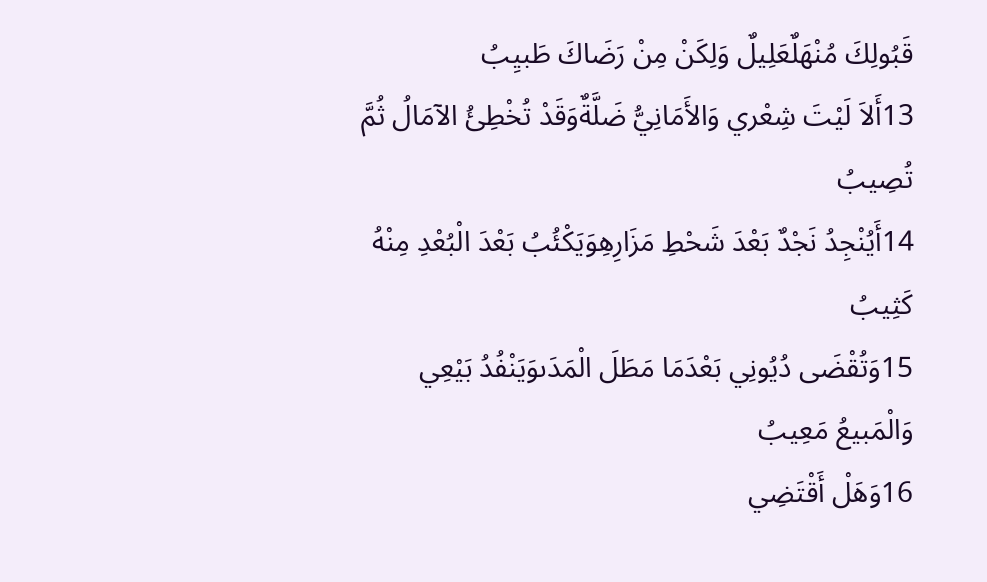قَبُولِكَ مُنْهَلٌعَلِيلٌ وَلِكَنْ مِنْ رَضَاكَ طَبيِبُ
13أَلاَ لَيْتَ شِعْري وَالأَمَانِيُّ ضَلَّةٌوَقَدْ تُخْطِئُ الآمَالُ ثُمَّ تُصِيبُ
14أَيُنْجِدُ نَجْدٌ بَعْدَ شَحْطِ مَزَارِهِوَيَكْئُبُ بَعْدَ الْبُعْدِ مِنْهُ كَثِيبُ
15وَتُقْضَى دُيُونِي بَعْدَمَا مَطَلَ الْمَدَىوَيَنْفُدُ بَيْعِي وَالْمَبيعُ مَعِيبُ
16وَهَلْ أَقْتَضِي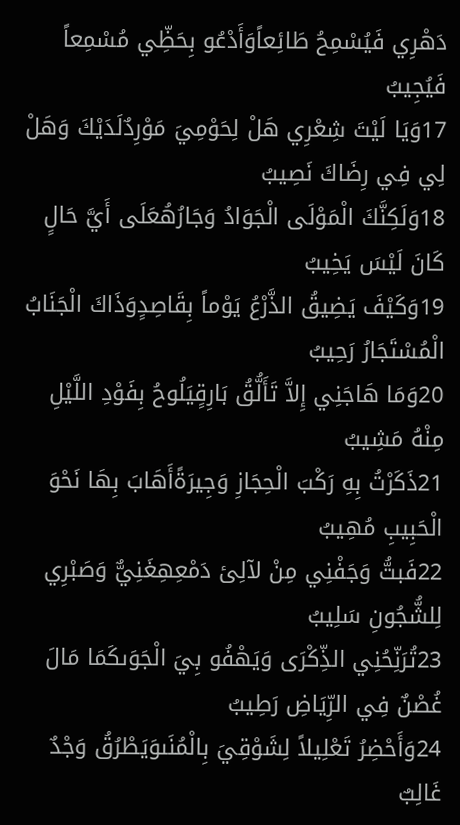دَهْرِي فَيُسْمِحُ طَائِعاًوَأَدْعُو بِحَظِّي مُسْمِعاً فَيُجِيبُ
17وَيَا لَيْتَ شِعْرِي هَلْ لِحَوْمِيَ مَوْرِدٌلَدَيْكَ وَهَلْ لِي فِي رِضَاكَ نَصِيبُ
18وَلَكِنَّكَ الْمَوْلَى الْجَوَادُ وَجَارُهُعَلَى أَيَّ حَالٍ كَانَ لَيْسَ يَخِيبُ
19وَكَيْفَ يَضِيقُ الذَّرْعُ يَوْماً بِقَاصِدٍوَذَاكَ الْجَنَابُ الْمُسْتَجَارُ رَحِيبُ
20وَمَا هَاجَنِي إِلاَّ تَأَلُّقُ بَارِقٍيَلُوحُ بِفَوْدِ اللَّيْلِ مِنْهُ مَشِيبُ
21ذَكَرْتُ بِهِ رَكْبَ الْحِجَازِ وَجِيرَةًأَهَابَ بِهَا نَحْوَ الْحَبِيبِ مُهِيبُ
22فَبتُّ وَجَفْنِي مِنْ لآلِئ دَمْعِهِغَنِيٌّ وَصَبْرِي لِلشُّجُونِ سَلِيبُ
23تُرَنِّحُنِي الذِّكْرَى وَيَهْفُو بِيَ الْجَوَىكَمَا مَالَ غُصْنٌ فِي الرِّيَاضِ رَطِيبُ
24وَأَحْضِرُ تَعْلِيلاً لِشَوْقِيَ بِالْمُنَىوَيَطْرُقُ وَجْدٌ غَالِبٌ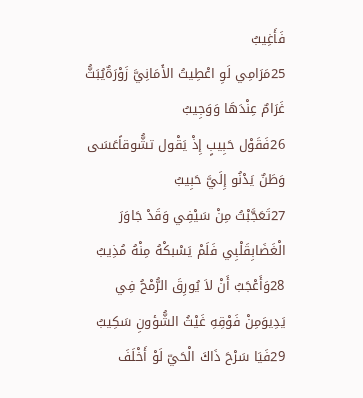فَأَغِيبُ
25مَرَامِي لَوِ اعْطِيتُ الأَمَانِيَّ زَوْرَةٌيُبَثُّ غَرَامٌ عِنْدَهَا وَوَجِيبُ
26فَقَوْل حَبِيبٍ إِذْ يَقْول تشُّوقاًعَسَى وَطَنٌ يَدْنُو إِلَيَّ حَبِيبُ
27تَعَجَّبْتُ مِنْ سَيْفِي وَقَدْ جَاوَرَ الْغَضَابِقَلْبِي فَلَمْ يَسْبكْهُ مِنْهُ مُذِيبُ
28وَأَعْجَبُ أَنْ لاَ يُورِقَ الرُّمْحُ فِي يَدِيوَمِنْ فَوْقِهِ غَيْثُ الشُّؤونِ سَكِيبُ
29فَيَا سَرْحَ ذَاكَ الْحَيّ لَوْ أَخْلَفَ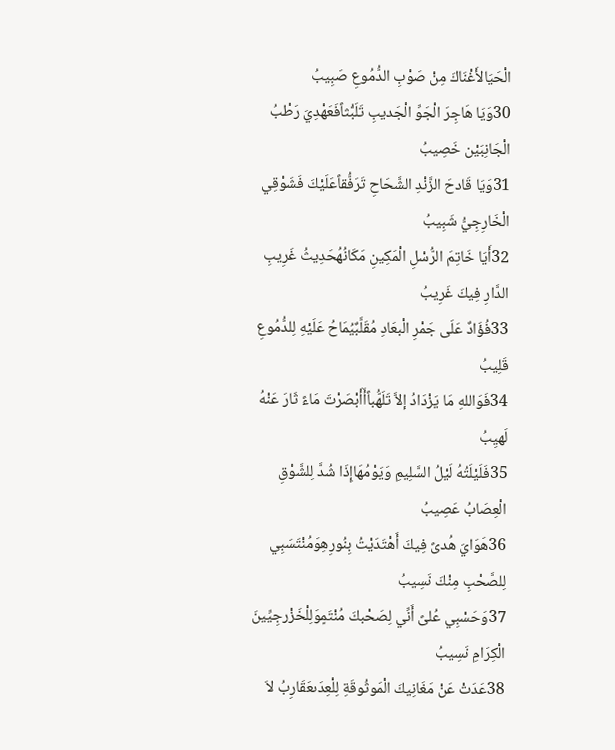الْحَيَالأَغْنَاكَ مِنْ صَوْبِ الدُّمُوعِ صَبِيبُ
30وَيَا هَاجِرَ الْجَوِّ الْجَديبِ تَلَبُّثاًفَعَهْدِيَ رَطْبُ الْجَانِبَيْن خَصِيبُ
31وَيَا قَادحَ الزَّنْدِ الشَّحَاحِ تَرَفُّقاًعَلَيْكَ فَشَوْقِي الْخَارِجِيُّ شَبِيبُ
32أَيَا خَاتِمَ الرُّسْلِ الْمَكِينِ مَكَانُهُحَدِيثُ غَرِيبِ الدَّارِ فِيكَ غَرِيبُ
33فُؤَادٌ عَلَى جَمْرِ الْبعَادِ مُقَلَّبٌيُمَاحُ عَلَيْهِ لِلدُّمُوعِ قَلِيبُ
34فَوَاللهِ مَا يَزْدَادُ إلاَّ تَلَهُّباًأَأَبْصَرْتَ مَاءً ثَارَ عَنْهُ لَهيِبُ
35فَلَيْلَتُهُ لَيْلُ السَّلِيمِ وَيَوْمُهَاإِذَا شُدَّ لِلشَّوْقِ الْعِصَابُ عَصِيبُ
36هَوَايَ هُدىً فِيكَ أَهْتَدَيْتُ بِنُورِهِوَمُنْتَسَبِي لِلصَّحْبِ مِنْكَ نَسِيبُ
37وَحَسْبِي عُلىً أَنِّي لِصَحْبكَ مُنْتَمٍوَلِلْخَزْرجِيِّينَ الْكِرَامِ نَسِيبُ
38عَدَتْ عَنْ مَغَانِيكَ الْمَوثُوقَةِ لِلْعِدَىعَقَارِبُ لاَ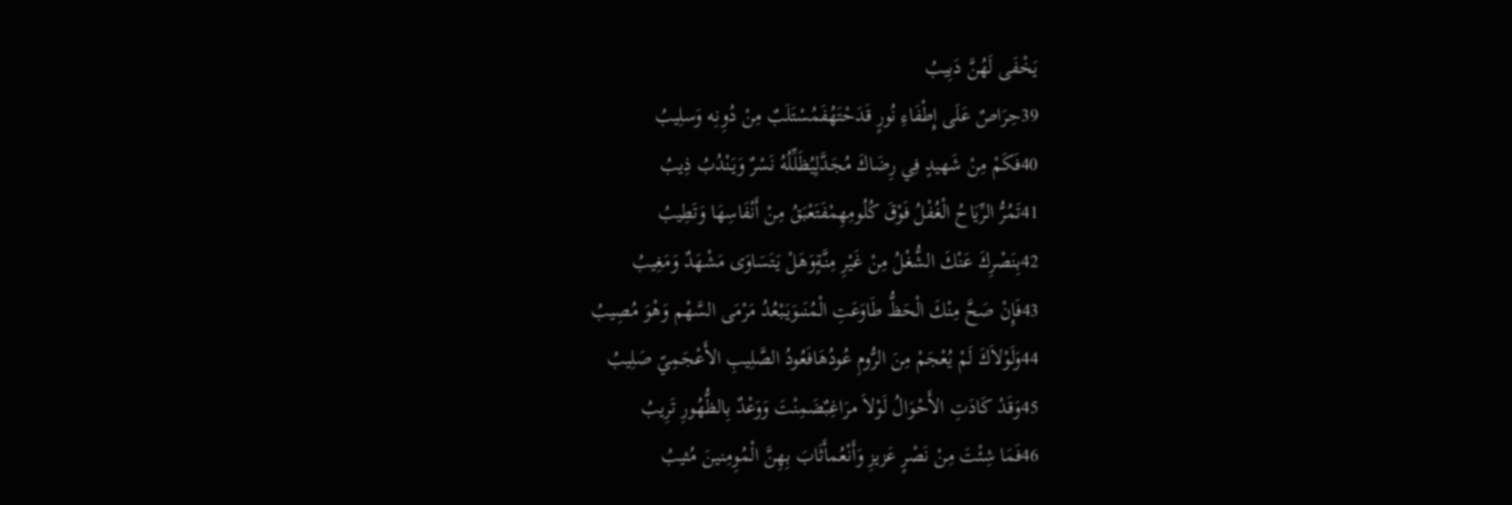يَخْفَى لَهُنَّ دَبِيبُ
39حِرَاصٌ عَلَى إِطْفَاءِ نُورٍ قَدَحْتَهُفَمُسْتَلَبٌ مِنْ دُوِنِه وَسلِيبُ
40فَكَمْ مِنْ شَهيدٍ فِي رِضَاكَ مُجَدَّلٍيُظَلِّلُهُ نَسْرٌ وَيَنْدُبُ ذِيبُ
41تَمُرُّ الرِّيَاحُ الْغُفْلُ فَوْقَ كُلُومِهِمْفَتَعْبَقُ مِنْ أَنْفَاسِهَا وَتَطِيبُ
42بِنَصْرِكَ عَنْكَ الشُّغْلُ مِنْ غَيْرِ مِنَّةٍوَهَلْ يَتَسَاوَى مَشْهَدٌ وَمَغِيبُ
43فَإِنْ صَحَّ مِنْكَ الْحَظُّ طَاوَعَتِ الْمُنَىوَيَبْعُدُ مَرْمَى السَّهْم وَهْوَ مُصِيبُ
44وَلَوْلاَكَ لَمْ يُعْجَمْ مِنَ الرُّومِ عُودُهَافَعُودُ الصَّلِيبِ الأَعْجَمِيّ صَلِيبُ
45وَقَدْ كَادَتِ الأَحْوَالُ لَوْلاَ مرَاغِبٌضَمِنْتَ وَوَعْدٌ بِالظُّهُورِ تَرِيبُ
46فَمَا شِئْتَ مِنْ نَصْرٍ عَزيزِ وَأَنْعُمأَثَابَ بِهِنَّ الْمُوِمِنينَ مُثيبُ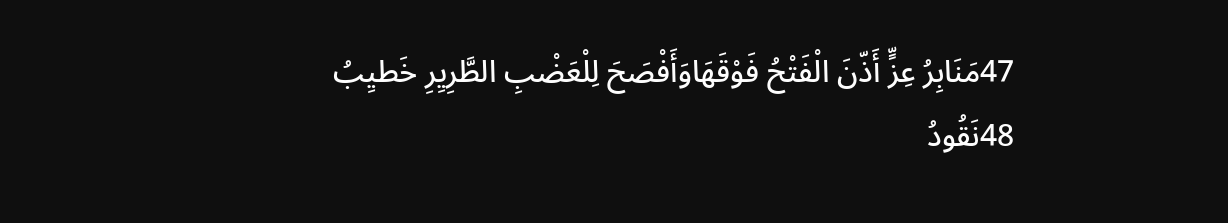47مَنَابِرُ عِزٍّ أَذّنَ الْفَتْحُ فَوْقَهَاوَأَفْصَحَ لِلْعَضْبِ الطَّرِيِرِ خَطيِبُ
48نَقُودُ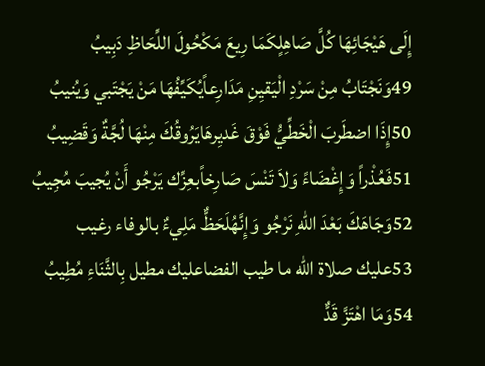إِلَى هَيْجَائِهَا كُلَّ صَاهِلٍكَمَا رِيعَ مَكْحُولَ اللِّحَاظِ دَبِيبُ
49وَنَجْتَابُ مِنْ سَرْدِ الْيَقيِنِ مَدَارِعاًيُكَيِّفُهَا مَنْ يَجْتَبي وَيُنيبُ
50إِذَا اضطَربَ الْخَطِّيُّ فَوْقَ غَديِرهَايَرُوقُكَ مِنْهَا لُجَّةٌ وَقَضِيبُ
51فَعُذْراً وَإِغْضَاءً وَلاَ تَنْسَ صَارِخاًبعِزِّك يَرْجُو أَنْ يُجيبَ مُجِيبُ
52وَجَاهَكَ بَعْدَ اللهِ نَرْجُو وَإِنَّهُلَحَظٌّ مَلِيءٌ بالوفاء رغيب
53عليك صلاة الله ما طيب الفضاعليك مطيل بِالثَّنَاءِ مُطِيبُ
54وَمَا اهْتَزَّ قَدٌّ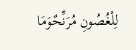لِلْغُصُونِ مُرَنِّحٌوَمَا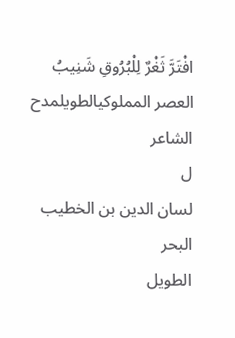افْتَرَّ ثَغْرٌ لِلْبُرُوقِ شَنِيبُ
العصر المملوكيالطويلمدح
الشاعر
ل
لسان الدين بن الخطيب
البحر
الطويل